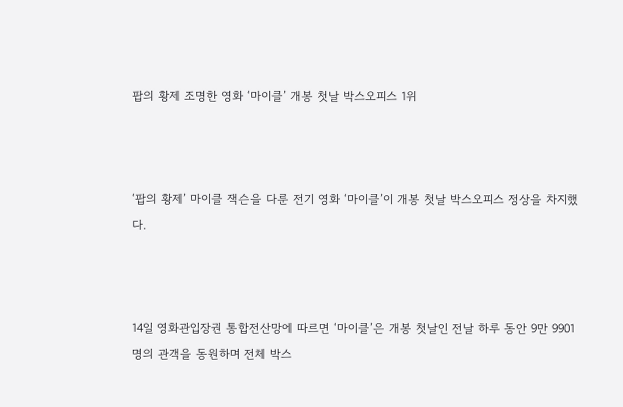팝의 황제 조명한 영화 ‘마이클’ 개봉 첫날 박스오피스 1위



‘팝의 황제’ 마이클 잭슨을 다룬 전기 영화 ‘마이클’이 개봉 첫날 박스오피스 정상을 차지했다.



14일 영화관입장권 통합전산망에 따르면 ‘마이클’은 개봉 첫날인 전날 하루 동안 9만 9901명의 관객을 동원하며 전체 박스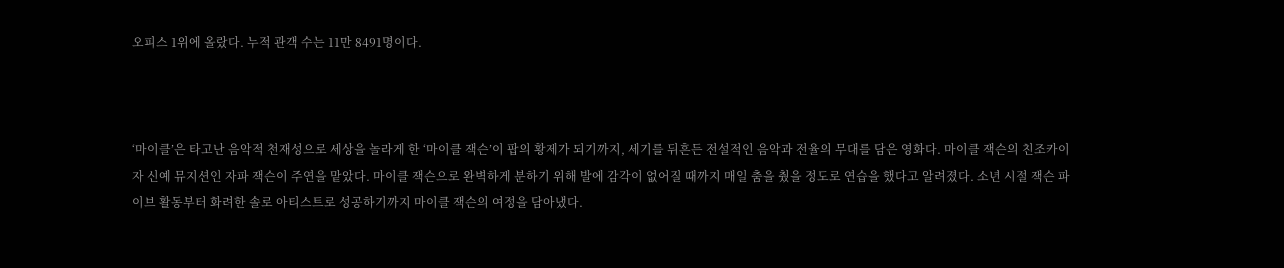오피스 1위에 올랐다. 누적 관객 수는 11만 8491명이다.



‘마이클’은 타고난 음악적 천재성으로 세상을 놀라게 한 ‘마이클 잭슨’이 팝의 황제가 되기까지, 세기를 뒤흔든 전설적인 음악과 전율의 무대를 담은 영화다. 마이클 잭슨의 친조카이자 신예 뮤지션인 자파 잭슨이 주연을 맡았다. 마이클 잭슨으로 완벽하게 분하기 위해 발에 감각이 없어질 때까지 매일 춤을 췄을 정도로 연습을 했다고 알려졌다. 소년 시절 잭슨 파이브 활동부터 화려한 솔로 아티스트로 성공하기까지 마이클 잭슨의 여정을 담아냈다.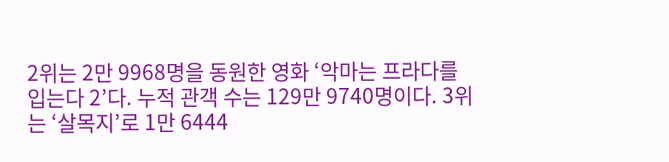2위는 2만 9968명을 동원한 영화 ‘악마는 프라다를 입는다 2’다. 누적 관객 수는 129만 9740명이다. 3위는 ‘살목지’로 1만 6444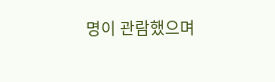명이 관람했으며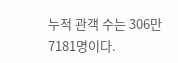누적 관객 수는 306만 7181명이다.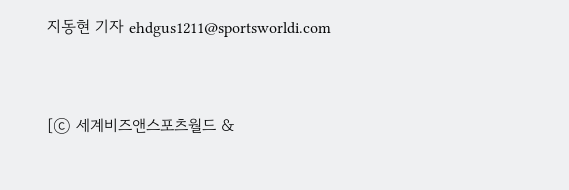지동현 기자 ehdgus1211@sportsworldi.com



[ⓒ 세계비즈앤스포츠월드 &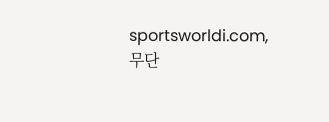sportsworldi.com, 무단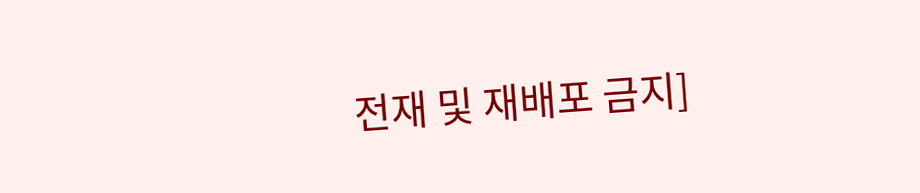전재 및 재배포 금지]